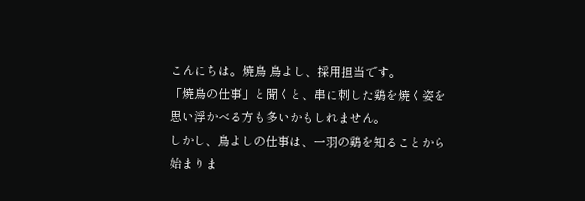こんにちは。焼鳥 鳥よし、採用担当です。
「焼鳥の仕事」と聞くと、串に刺した鶏を焼く姿を思い浮かべる方も多いかもしれません。
しかし、鳥よしの仕事は、一羽の鶏を知ることから始まりま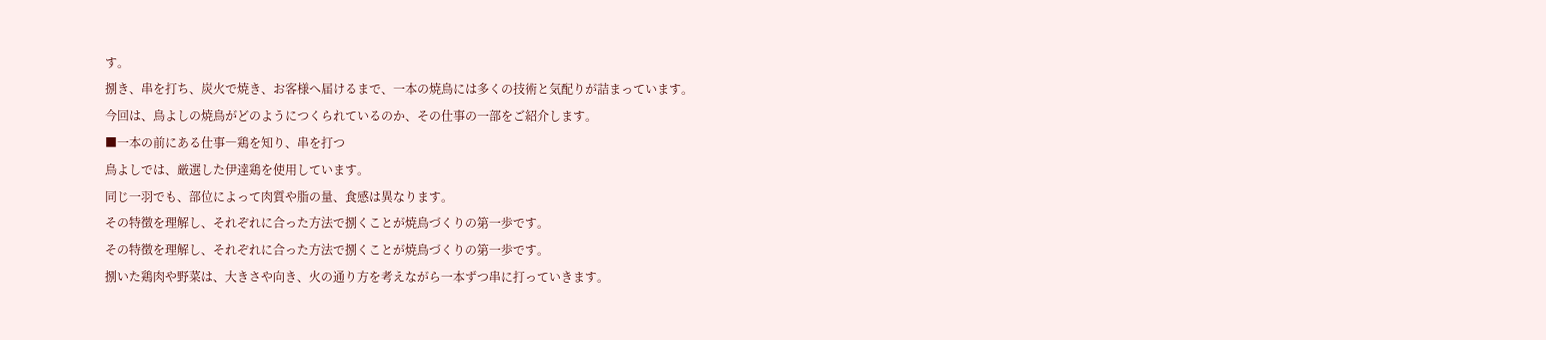す。
捌き、串を打ち、炭火で焼き、お客様へ届けるまで、一本の焼鳥には多くの技術と気配りが詰まっています。
今回は、鳥よしの焼鳥がどのようにつくられているのか、その仕事の一部をご紹介します。
■一本の前にある仕事―鶏を知り、串を打つ
鳥よしでは、厳選した伊達鶏を使用しています。
同じ一羽でも、部位によって肉質や脂の量、食感は異なります。
その特徴を理解し、それぞれに合った方法で捌くことが焼鳥づくりの第一歩です。
その特徴を理解し、それぞれに合った方法で捌くことが焼鳥づくりの第一歩です。
捌いた鶏肉や野菜は、大きさや向き、火の通り方を考えながら一本ずつ串に打っていきます。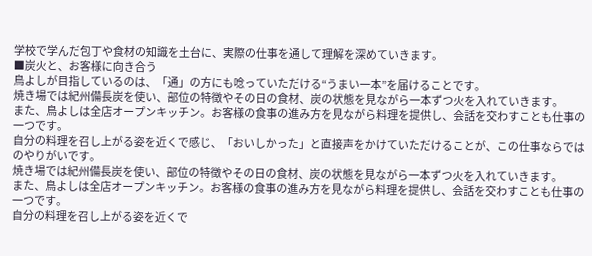学校で学んだ包丁や食材の知識を土台に、実際の仕事を通して理解を深めていきます。
■炭火と、お客様に向き合う
鳥よしが目指しているのは、「通」の方にも唸っていただける“うまい一本”を届けることです。
焼き場では紀州備長炭を使い、部位の特徴やその日の食材、炭の状態を見ながら一本ずつ火を入れていきます。
また、鳥よしは全店オープンキッチン。お客様の食事の進み方を見ながら料理を提供し、会話を交わすことも仕事の一つです。
自分の料理を召し上がる姿を近くで感じ、「おいしかった」と直接声をかけていただけることが、この仕事ならではのやりがいです。
焼き場では紀州備長炭を使い、部位の特徴やその日の食材、炭の状態を見ながら一本ずつ火を入れていきます。
また、鳥よしは全店オープンキッチン。お客様の食事の進み方を見ながら料理を提供し、会話を交わすことも仕事の一つです。
自分の料理を召し上がる姿を近くで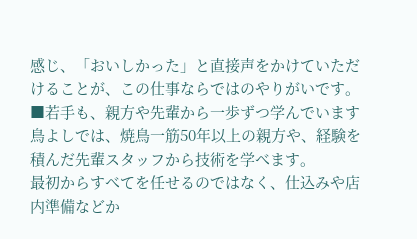感じ、「おいしかった」と直接声をかけていただけることが、この仕事ならではのやりがいです。
■若手も、親方や先輩から一歩ずつ学んでいます
鳥よしでは、焼鳥一筋50年以上の親方や、経験を積んだ先輩スタッフから技術を学べます。
最初からすべてを任せるのではなく、仕込みや店内準備などか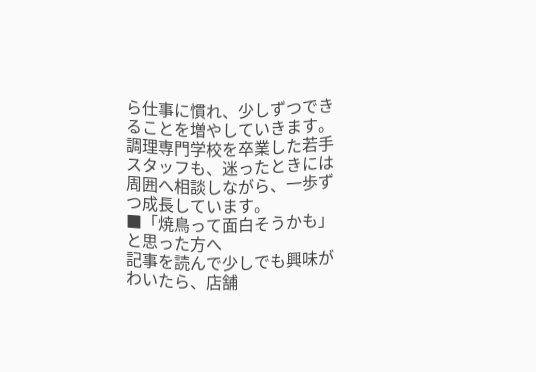ら仕事に慣れ、少しずつできることを増やしていきます。
調理専門学校を卒業した若手スタッフも、迷ったときには周囲へ相談しながら、一歩ずつ成長しています。
■「焼鳥って面白そうかも」と思った方へ
記事を読んで少しでも興味がわいたら、店舗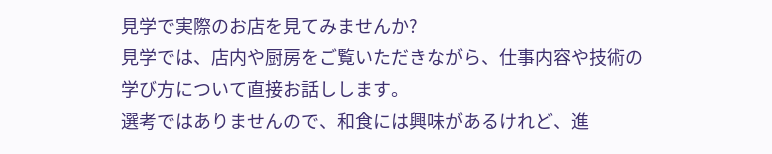見学で実際のお店を見てみませんか?
見学では、店内や厨房をご覧いただきながら、仕事内容や技術の学び方について直接お話しします。
選考ではありませんので、和食には興味があるけれど、進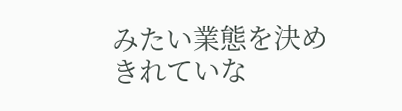みたい業態を決めきれていな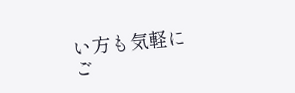い方も気軽にご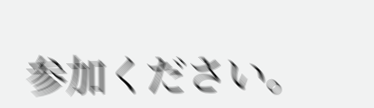参加ください。